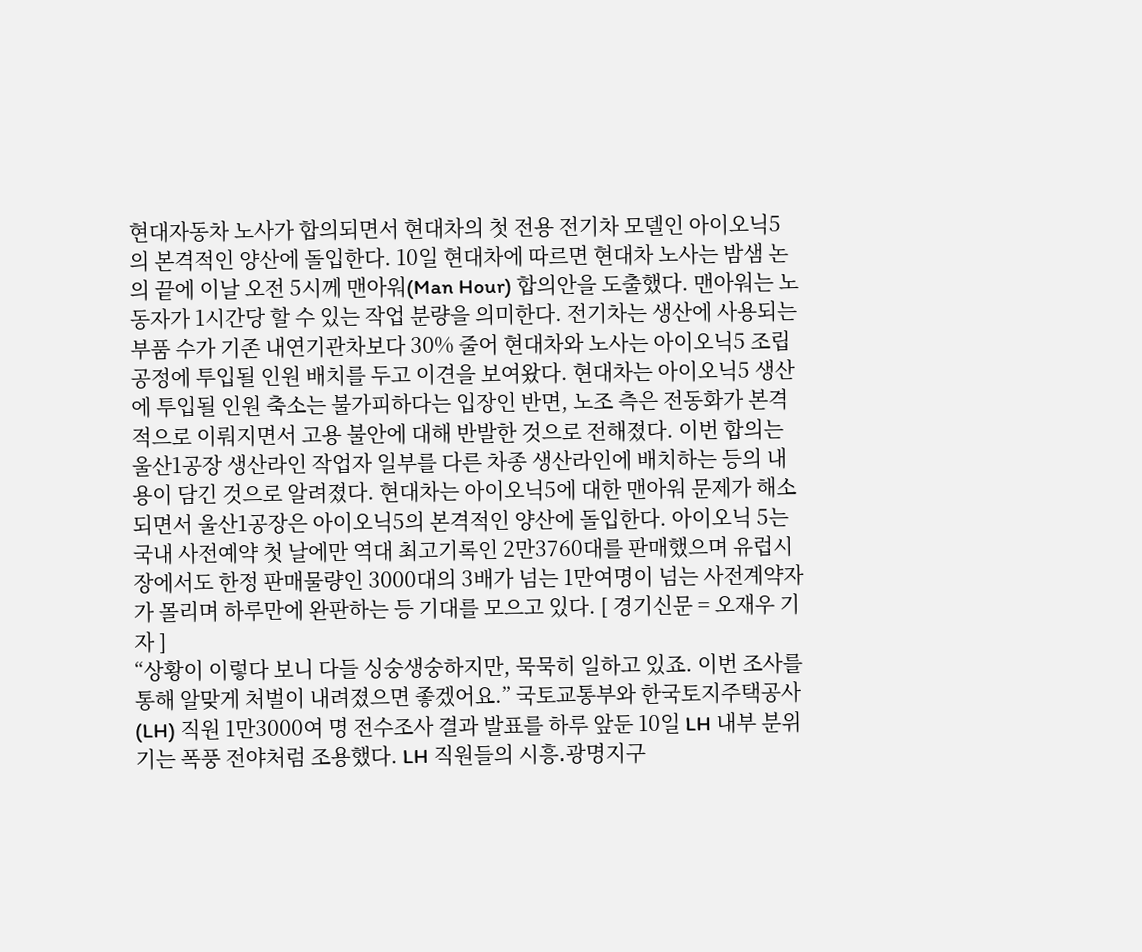현대자동차 노사가 합의되면서 현대차의 첫 전용 전기차 모델인 아이오닉5의 본격적인 양산에 돌입한다. 10일 현대차에 따르면 현대차 노사는 밤샘 논의 끝에 이날 오전 5시께 맨아워(Man Hour) 합의안을 도출했다. 맨아워는 노동자가 1시간당 할 수 있는 작업 분량을 의미한다. 전기차는 생산에 사용되는 부품 수가 기존 내연기관차보다 30% 줄어 현대차와 노사는 아이오닉5 조립 공정에 투입될 인원 배치를 두고 이견을 보여왔다. 현대차는 아이오닉5 생산에 투입될 인원 축소는 불가피하다는 입장인 반면, 노조 측은 전동화가 본격적으로 이뤄지면서 고용 불안에 대해 반발한 것으로 전해졌다. 이번 합의는 울산1공장 생산라인 작업자 일부를 다른 차종 생산라인에 배치하는 등의 내용이 담긴 것으로 알려졌다. 현대차는 아이오닉5에 대한 맨아워 문제가 해소되면서 울산1공장은 아이오닉5의 본격적인 양산에 돌입한다. 아이오닉 5는 국내 사전예약 첫 날에만 역대 최고기록인 2만3760대를 판매했으며 유럽시장에서도 한정 판매물량인 3000대의 3배가 넘는 1만여명이 넘는 사전계약자가 몰리며 하루만에 완판하는 등 기대를 모으고 있다. [ 경기신문 = 오재우 기자 ]
“상황이 이렇다 보니 다들 싱숭생숭하지만, 묵묵히 일하고 있죠. 이번 조사를 통해 알맞게 처벌이 내려졌으면 좋겠어요.” 국토교통부와 한국토지주택공사(LH) 직원 1만3000여 명 전수조사 결과 발표를 하루 앞둔 10일 LH 내부 분위기는 폭풍 전야처럼 조용했다. LH 직원들의 시흥․광명지구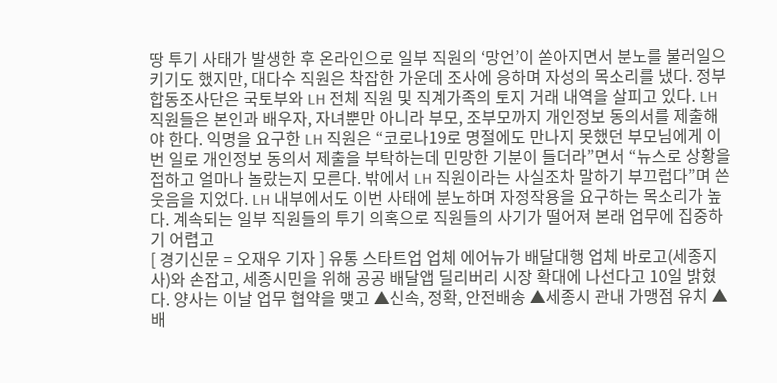땅 투기 사태가 발생한 후 온라인으로 일부 직원의 ‘망언’이 쏟아지면서 분노를 불러일으키기도 했지만, 대다수 직원은 착잡한 가운데 조사에 응하며 자성의 목소리를 냈다. 정부 합동조사단은 국토부와 LH 전체 직원 및 직계가족의 토지 거래 내역을 살피고 있다. LH 직원들은 본인과 배우자, 자녀뿐만 아니라 부모, 조부모까지 개인정보 동의서를 제출해야 한다. 익명을 요구한 LH 직원은 “코로나19로 명절에도 만나지 못했던 부모님에게 이번 일로 개인정보 동의서 제출을 부탁하는데 민망한 기분이 들더라”면서 “뉴스로 상황을 접하고 얼마나 놀랐는지 모른다. 밖에서 LH 직원이라는 사실조차 말하기 부끄럽다”며 쓴웃음을 지었다. LH 내부에서도 이번 사태에 분노하며 자정작용을 요구하는 목소리가 높다. 계속되는 일부 직원들의 투기 의혹으로 직원들의 사기가 떨어져 본래 업무에 집중하기 어렵고
[ 경기신문 = 오재우 기자 ] 유통 스타트업 업체 에어뉴가 배달대행 업체 바로고(세종지사)와 손잡고, 세종시민을 위해 공공 배달앱 딜리버리 시장 확대에 나선다고 10일 밝혔다. 양사는 이날 업무 협약을 맺고 ▲신속, 정확, 안전배송 ▲세종시 관내 가맹점 유치 ▲배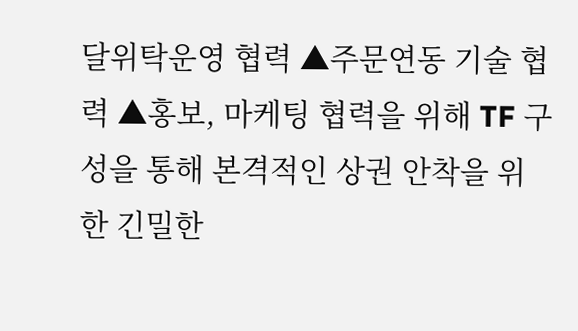달위탁운영 협력 ▲주문연동 기술 협력 ▲홍보, 마케팅 협력을 위해 TF 구성을 통해 본격적인 상권 안착을 위한 긴밀한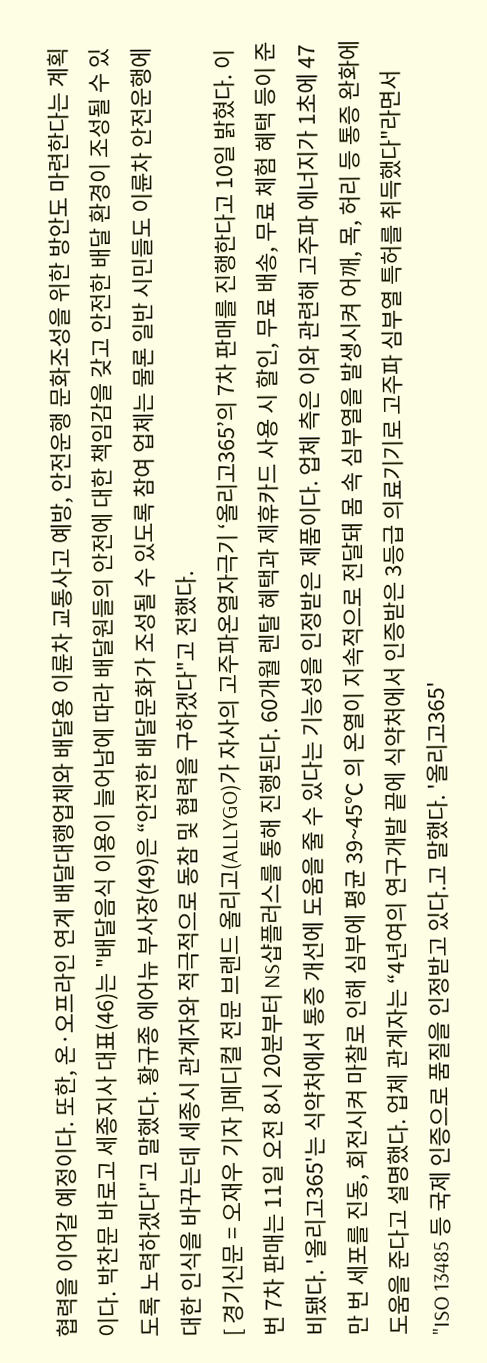협력을 이어갈 예정이다. 또한, 온·오프라인 연계 배달대행업체와 배달용 이륜차 교통사고 예방, 안전운행 문화조성을 위한 방안도 마련한다는 계획이다. 박찬문 바로고 세종지사 대표(46)는 "배달음식 이용이 늘어남에 따라 배달원들의 안전에 대한 책임감을 갖고 안전한 배달 환경이 조성될 수 있도록 노력하겠다"고 말했다. 황규종 에어뉴 부사장(49)은 “안전한 배달문화가 조성될 수 있도록 참여 업체는 물론 일반 시민들도 이륜차 안전운행에 대한 인식을 바꾸는데 세종시 관계자와 적극적으로 동참 및 협력을 구하겠다"고 전했다.
[ 경기신문 = 오재우 기자 ]메디컬 전문 브랜드 올리고(ALLYGO)가 자사의 고주파온열자극기 ‘올리고365’의 7차 판매를 진행한다고 10일 밝혔다. 이번 7차 판매는 11일 오전 8시 20분부터 NS샵플러스를 통해 진행된다. 60개월 렌탈 혜택과 제휴카드 사용 시 할인, 무료 배송, 무료 체험 혜택 등이 준비됐다. '올리고365'는 식약처에서 통증 개선에 도움을 줄 수 있다는 기능성을 인정받은 제품이다. 업체 측은 이와 관련해 고주파 에너지가 1초에 47만 번 세포를 진동, 회전시켜 마찰로 인해 심부에 평균 39~45℃ 의 온열이 지속적으로 전달돼 몸 속 심부열을 발생시켜 어깨, 목, 허리 등 통증 완화에 도움을 준다고 설명했다. 업체 관계자는 “4년여의 연구개발 끝에 식약처에서 인증받은 3등급 의료기기로 고주파 심부열 특허를 취득했다"라면서 "ISO 13485 등 국제 인증으로 품질을 인정받고 있다.고 말했다. '올리고365'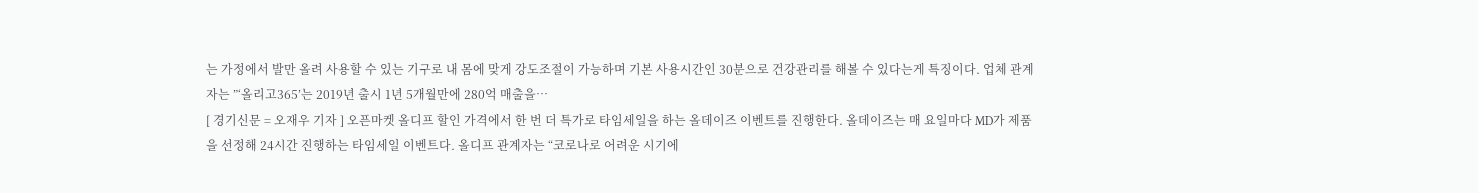는 가정에서 발만 올려 사용할 수 있는 기구로 내 몸에 맞게 강도조절이 가능하며 기본 사용시간인 30분으로 건강관리를 해볼 수 있다는게 특징이다. 업체 관계자는 ”‘올리고365’는 2019년 출시 1년 5개월만에 280억 매출을…
[ 경기신문 = 오재우 기자 ] 오픈마켓 올디프 할인 가격에서 한 번 더 특가로 타임세일을 하는 올데이즈 이벤트를 진행한다. 올데이즈는 매 요일마다 MD가 제품을 선정해 24시간 진행하는 타임세일 이벤트다. 올디프 관계자는 “코로나로 어려운 시기에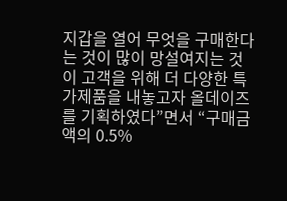지갑을 열어 무엇을 구매한다는 것이 많이 망설여지는 것이 고객을 위해 더 다양한 특가제품을 내놓고자 올데이즈를 기획하였다”면서 “구매금액의 0.5%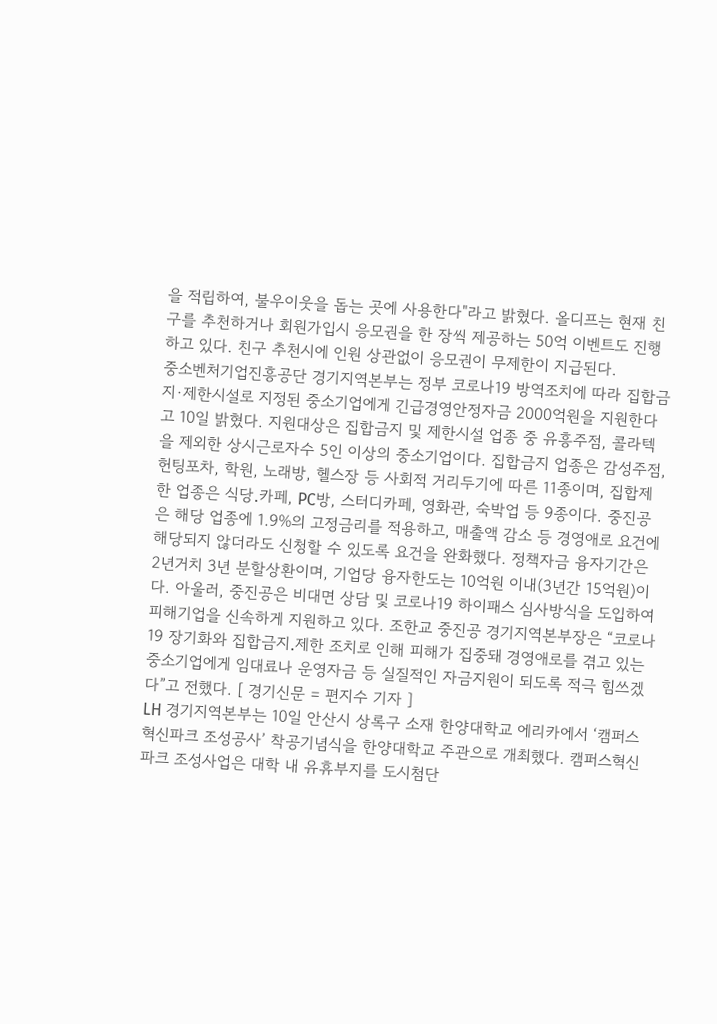을 적립하여, 불우이웃을 돕는 곳에 사용한다"라고 밝혔다. 올디프는 현재 친구를 추천하거나 회원가입시 응모권을 한 장씩 제공하는 50억 이벤트도 진행하고 있다. 친구 추천시에 인원 상관없이 응모권이 무제한이 지급된다.
중소벤처기업진흥공단 경기지역본부는 정부 코로나19 방역조치에 따라 집합금지·제한시설로 지정된 중소기업에게 긴급경영안정자금 2000억원을 지원한다고 10일 밝혔다. 지원대상은 집합금지 및 제한시설 업종 중 유흥주점, 콜라텍을 제외한 상시근로자수 5인 이상의 중소기업이다. 집합금지 업종은 감성주점, 헌팅포차, 학원, 노래방, 헬스장 등 사회적 거리두기에 따른 11종이며, 집합제한 업종은 식당․카페, PC방, 스터디카페, 영화관, 숙박업 등 9종이다. 중진공은 해당 업종에 1.9%의 고정금리를 적용하고, 매출액 감소 등 경영애로 요건에 해당되지 않더라도 신청할 수 있도록 요건을 완화했다. 정책자금 융자기간은 2년거치 3년 분할상환이며, 기업당 융자한도는 10억원 이내(3년간 15억원)이다. 아울러, 중진공은 비대면 상담 및 코로나19 하이패스 심사방식을 도입하여 피해기업을 신속하게 지원하고 있다. 조한교 중진공 경기지역본부장은 “코로나19 장기화와 집합금지․제한 조치로 인해 피해가 집중돼 경영애로를 겪고 있는 중소기업에게 임대료나 운영자금 등 실질적인 자금지원이 되도록 적극 힘쓰겠다”고 전했다. [ 경기신문 = 편지수 기자 ]
LH 경기지역본부는 10일 안산시 상록구 소재 한양대학교 에리카에서 ‘캠퍼스 혁신파크 조성공사’ 착공기념식을 한양대학교 주관으로 개최했다. 캠퍼스혁신파크 조성사업은 대학 내 유휴부지를 도시첨단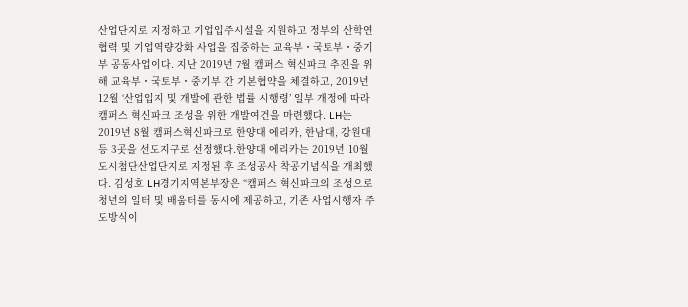산업단지로 지정하고 기업입주시설을 지원하고 정부의 산학연협력 및 기업역량강화 사업을 집중하는 교육부・국토부・중기부 공동사업이다. 지난 2019년 7월 캠퍼스 혁신파크 추진을 위해 교육부・국토부・중기부 간 기본협약을 체결하고, 2019년 12월 ‘산업입지 및 개발에 관한 법률 시행령’ 일부 개정에 따라 캠퍼스 혁신파크 조성을 위한 개발여건을 마련했다. LH는 2019년 8월 캠퍼스혁신파크로 한양대 에리카, 한남대, 강원대 등 3곳을 선도지구로 선정했다.한양대 에리카는 2019년 10월 도시첨단산업단지로 지정된 후 조성공사 착공기념식을 개최했다. 김성호 LH경기지역본부장은 “캠퍼스 혁신파크의 조성으로 청년의 일터 및 배움터를 동시에 제공하고, 기존 사업시행자 주도방식이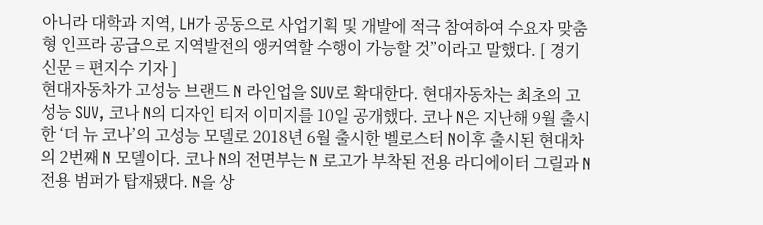아니라 대학과 지역, LH가 공동으로 사업기획 및 개발에 적극 참여하여 수요자 맞춤형 인프라 공급으로 지역발전의 앵커역할 수행이 가능할 것”이라고 말했다. [ 경기신문 = 편지수 기자 ]
현대자동차가 고성능 브랜드 N 라인업을 SUV로 확대한다. 현대자동차는 최초의 고성능 SUV, 코나 N의 디자인 티저 이미지를 10일 공개했다. 코나 N은 지난해 9월 출시한 ‘더 뉴 코나’의 고성능 모델로 2018년 6월 출시한 벨로스터 N이후 출시된 현대차의 2번째 N 모델이다. 코나 N의 전면부는 N 로고가 부착된 전용 라디에이터 그릴과 N 전용 범퍼가 탑재됐다. N을 상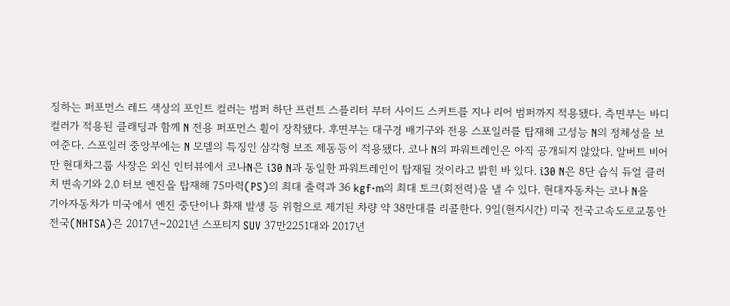징하는 퍼포먼스 레드 색상의 포인트 컬러는 범퍼 하단 프런트 스플리터 부터 사이드 스커트를 지나 리어 범퍼까지 적용됐다. 측면부는 바디 컬러가 적용된 클래딩과 함께 N 전용 퍼포먼스 휠이 장착됐다. 후면부는 대구경 배기구와 전용 스포일러를 탑재해 고성능 N의 정체성을 보여준다. 스포일러 중앙부에는 N 모델의 특징인 삼각형 보조 제동등이 적용됐다. 코나 N의 파워트레인은 아직 공개되지 않았다. 알버트 비어만 현대차그룹 사장은 외신 인터뷰에서 코나N은 i30 N과 동일한 파워트레인이 탑재될 것이라고 밝힌 바 있다. i30 N은 8단 습식 듀얼 클러치 변속기와 2.0 터보 엔진을 탑재해 75마력(PS)의 최대 출력과 36 kgf·m의 최대 토크(회전력)을 낼 수 있다. 현대자동차는 코나 N을
기아자동차가 미국에서 엔진 중단이나 화재 발생 등 위험으로 제기된 차량 약 38만대를 리콜한다. 9일(현지시간) 미국 전국고속도로교통안전국(NHTSA)은 2017년~2021년 스포티지 SUV 37만2251대와 2017년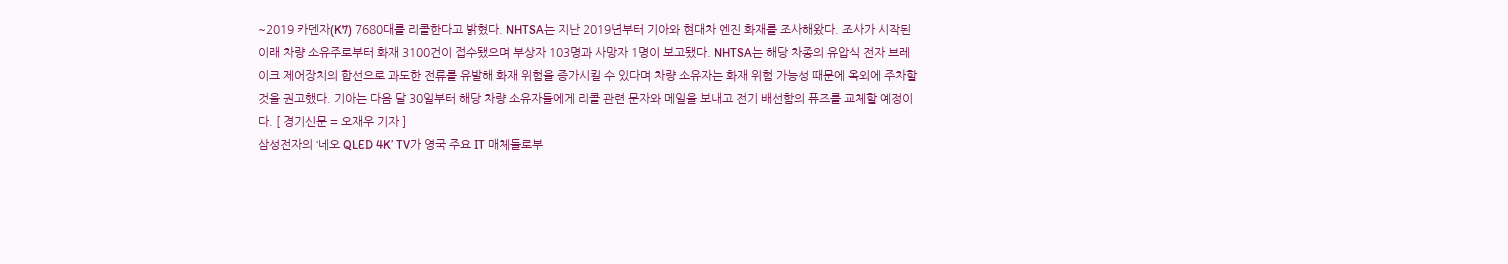~2019 카덴자(K7) 7680대를 리콜한다고 밝혔다. NHTSA는 지난 2019년부터 기아와 현대차 엔진 화재를 조사해왔다. 조사가 시작된 이래 차량 소유주로부터 화재 3100건이 접수됐으며 부상자 103명과 사망자 1명이 보고됐다. NHTSA는 해당 차종의 유압식 전자 브레이크 제어장치의 합선으로 과도한 전류를 유발해 화재 위험을 증가시킬 수 있다며 차량 소유자는 화재 위험 가능성 때문에 옥외에 주차할 것을 권고했다. 기아는 다음 달 30일부터 해당 차량 소유자들에게 리콜 관련 문자와 메일을 보내고 전기 배선함의 퓨즈를 교체할 예정이다. [ 경기신문 = 오재우 기자 ]
삼성전자의 ‘네오 QLED 4K’ TV가 영국 주요 IT 매체들로부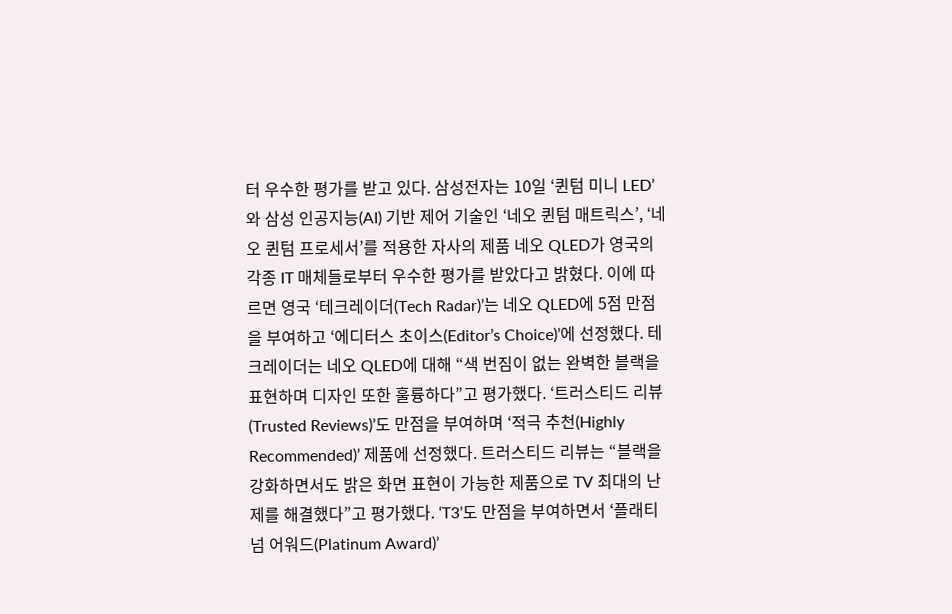터 우수한 평가를 받고 있다. 삼성전자는 10일 ‘퀸텀 미니 LED’와 삼성 인공지능(AI) 기반 제어 기술인 ‘네오 퀸텀 매트릭스’, ‘네오 퀸텀 프로세서’를 적용한 자사의 제품 네오 QLED가 영국의 각종 IT 매체들로부터 우수한 평가를 받았다고 밝혔다. 이에 따르면 영국 ‘테크레이더(Tech Radar)’는 네오 QLED에 5점 만점을 부여하고 ‘에디터스 초이스(Editor’s Choice)’에 선정했다. 테크레이더는 네오 QLED에 대해 “색 번짐이 없는 완벽한 블랙을 표현하며 디자인 또한 훌륭하다”고 평가했다. ‘트러스티드 리뷰(Trusted Reviews)’도 만점을 부여하며 ‘적극 추천(Highly Recommended)’ 제품에 선정했다. 트러스티드 리뷰는 “블랙을 강화하면서도 밝은 화면 표현이 가능한 제품으로 TV 최대의 난제를 해결했다”고 평가했다. ‘T3’도 만점을 부여하면서 ‘플래티넘 어워드(Platinum Award)’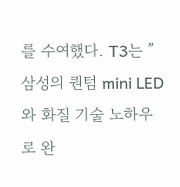를 수여했다. T3는 ”삼성의 퀀텀 mini LED와 화질 기술 노하우로 완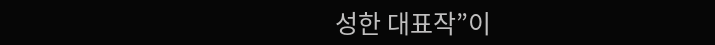성한 대표작”이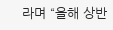라며 “올해 상반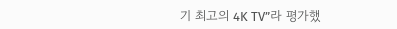기 최고의 4K TV”라 평가했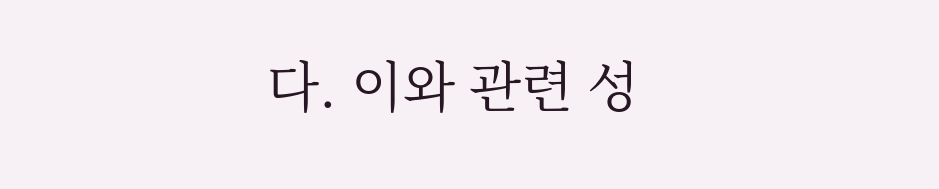다. 이와 관련 성